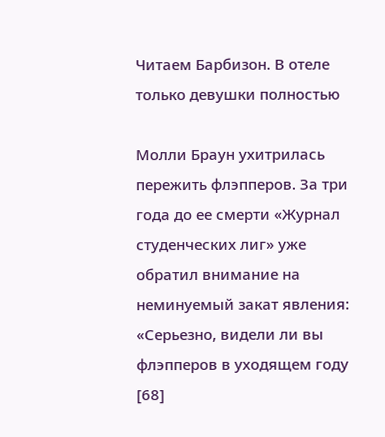Читаем Барбизон. В отеле только девушки полностью

Молли Браун ухитрилась пережить флэпперов. За три года до ее смерти «Журнал студенческих лиг» уже обратил внимание на неминуемый закат явления: «Серьезно, видели ли вы флэпперов в уходящем году [68]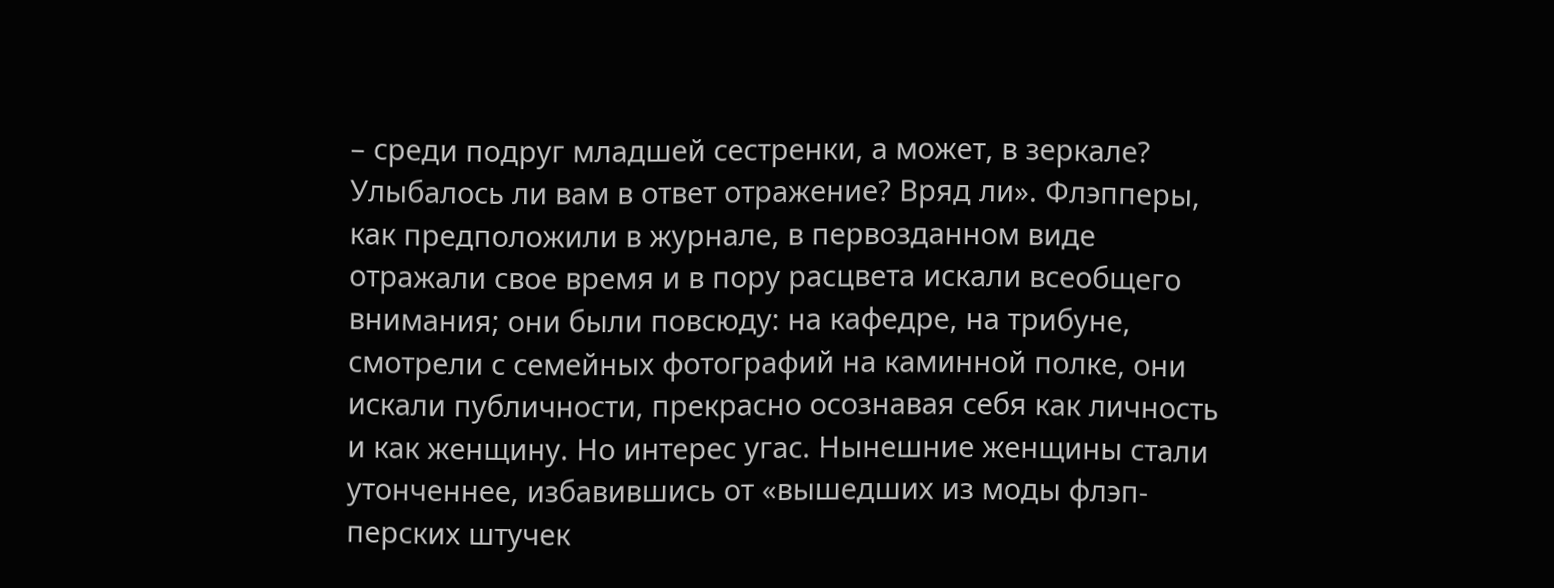– среди подруг младшей сестренки, а может, в зеркале? Улыбалось ли вам в ответ отражение? Вряд ли». Флэпперы, как предположили в журнале, в первозданном виде отражали свое время и в пору расцвета искали всеобщего внимания; они были повсюду: на кафедре, на трибуне, смотрели с семейных фотографий на каминной полке, они искали публичности, прекрасно осознавая себя как личность и как женщину. Но интерес угас. Нынешние женщины стали утонченнее, избавившись от «вышедших из моды флэп-перских штучек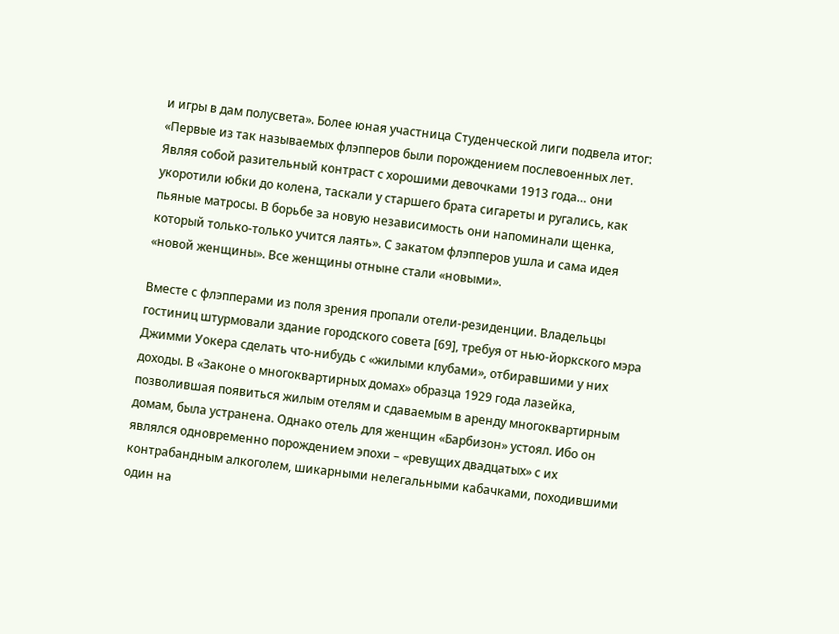и игры в дам полусвета». Более юная участница Студенческой лиги подвела итог: «Первые из так называемых флэпперов были порождением послевоенных лет. Являя собой разительный контраст с хорошими девочками 1913 года… они укоротили юбки до колена, таскали у старшего брата сигареты и ругались, как пьяные матросы. В борьбе за новую независимость они напоминали щенка, который только-только учится лаять». С закатом флэпперов ушла и сама идея «новой женщины». Все женщины отныне стали «новыми».

Вместе с флэпперами из поля зрения пропали отели-резиденции. Владельцы гостиниц штурмовали здание городского совета [69], требуя от нью-йоркского мэра Джимми Уокера сделать что-нибудь с «жилыми клубами», отбиравшими у них доходы. В «Законе о многоквартирных домах» образца 1929 года лазейка, позволившая появиться жилым отелям и сдаваемым в аренду многоквартирным домам, была устранена. Однако отель для женщин «Барбизон» устоял. Ибо он являлся одновременно порождением эпохи – «ревущих двадцатых» с их контрабандным алкоголем, шикарными нелегальными кабачками, походившими один на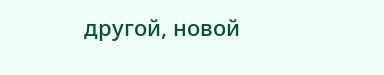другой, новой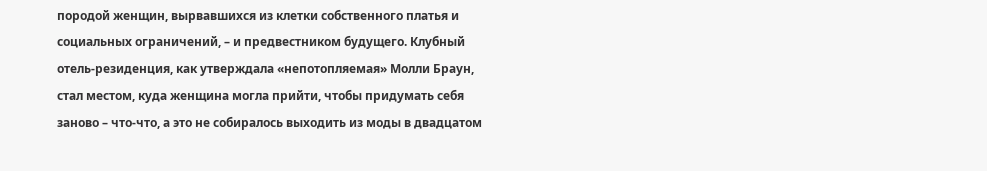породой женщин, вырвавшихся из клетки собственного платья и социальных ограничений, – и предвестником будущего. Клубный отель-резиденция, как утверждала «непотопляемая» Молли Браун, стал местом, куда женщина могла прийти, чтобы придумать себя заново – что-что, а это не собиралось выходить из моды в двадцатом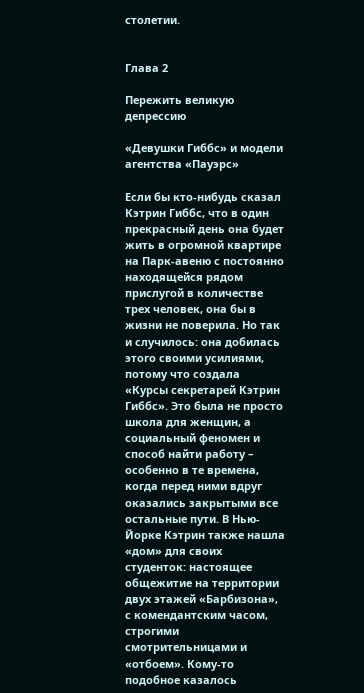столетии.


Глава 2

Пережить великую депрессию

«Девушки Гиббс» и модели агентства «Пауэрс»

Если бы кто-нибудь сказал Кэтрин Гиббс, что в один прекрасный день она будет жить в огромной квартире на Парк-авеню с постоянно находящейся рядом прислугой в количестве трех человек, она бы в жизни не поверила. Но так и случилось: она добилась этого своими усилиями, потому что создала «Курсы секретарей Кэтрин Гиббс». Это была не просто школа для женщин, а социальный феномен и способ найти работу – особенно в те времена, когда перед ними вдруг оказались закрытыми все остальные пути. В Нью-Йорке Кэтрин также нашла «дом» для своих студенток: настоящее общежитие на территории двух этажей «Барбизона», с комендантским часом, строгими смотрительницами и «отбоем». Кому-то подобное казалось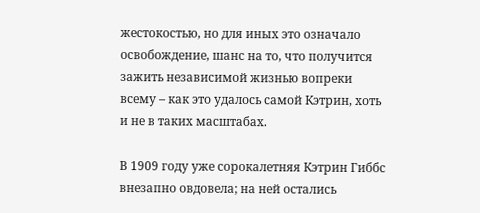жестокостью, но для иных это означало освобождение, шанс на то, что получится зажить независимой жизнью вопреки всему – как это удалось самой Кэтрин, хоть и не в таких масштабах.

В 1909 году уже сорокалетняя Кэтрин Гиббс внезапно овдовела; на ней остались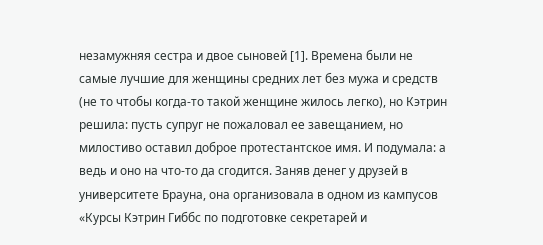незамужняя сестра и двое сыновей [1]. Времена были не самые лучшие для женщины средних лет без мужа и средств (не то чтобы когда-то такой женщине жилось легко), но Кэтрин решила: пусть супруг не пожаловал ее завещанием, но милостиво оставил доброе протестантское имя. И подумала: а ведь и оно на что-то да сгодится. Заняв денег у друзей в университете Брауна, она организовала в одном из кампусов «Курсы Кэтрин Гиббс по подготовке секретарей и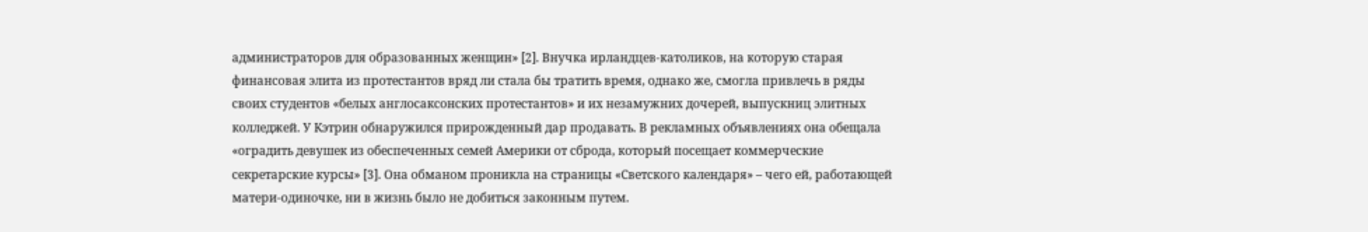администраторов для образованных женщин» [2]. Внучка ирландцев-католиков, на которую старая финансовая элита из протестантов вряд ли стала бы тратить время, однако же, смогла привлечь в ряды своих студентов «белых англосаксонских протестантов» и их незамужних дочерей, выпускниц элитных колледжей. У Кэтрин обнаружился прирожденный дар продавать. В рекламных объявлениях она обещала «оградить девушек из обеспеченных семей Америки от сброда, который посещает коммерческие секретарские курсы» [3]. Она обманом проникла на страницы «Светского календаря» – чего ей, работающей матери-одиночке, ни в жизнь было не добиться законным путем.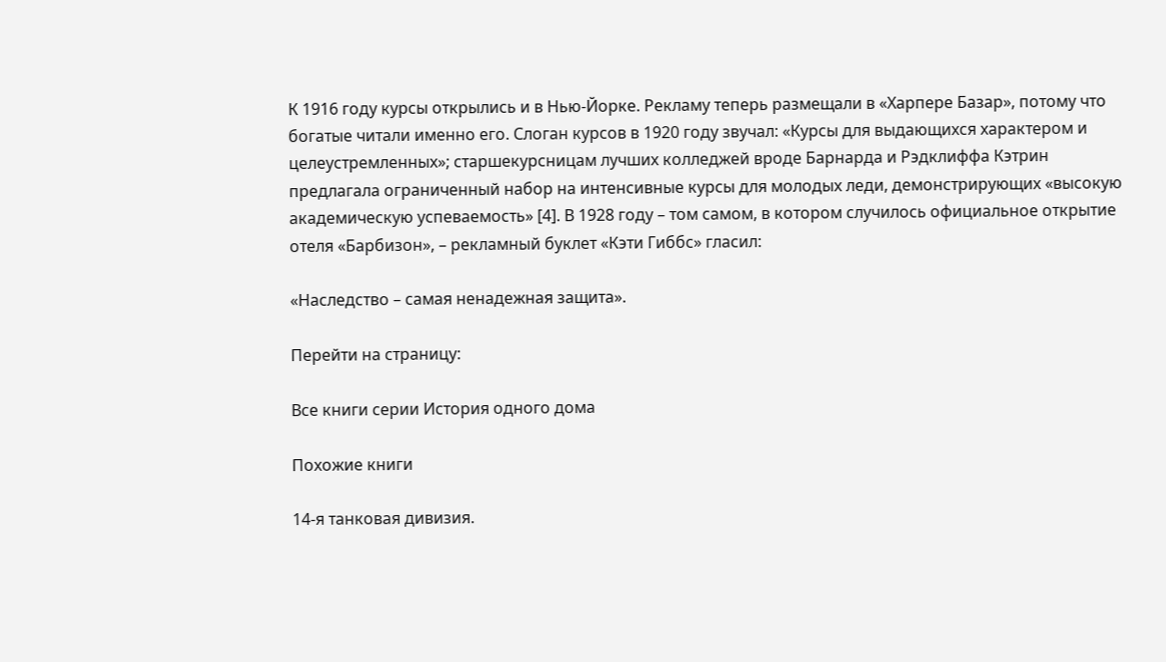К 1916 году курсы открылись и в Нью-Йорке. Рекламу теперь размещали в «Харпере Базар», потому что богатые читали именно его. Слоган курсов в 1920 году звучал: «Курсы для выдающихся характером и целеустремленных»; старшекурсницам лучших колледжей вроде Барнарда и Рэдклиффа Кэтрин предлагала ограниченный набор на интенсивные курсы для молодых леди, демонстрирующих «высокую академическую успеваемость» [4]. В 1928 году – том самом, в котором случилось официальное открытие отеля «Барбизон», – рекламный буклет «Кэти Гиббс» гласил:

«Наследство – самая ненадежная защита».

Перейти на страницу:

Все книги серии История одного дома

Похожие книги

14-я танковая дивизия.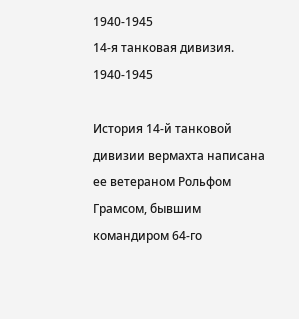1940-1945
14-я танковая дивизия. 1940-1945

История 14-й танковой дивизии вермахта написана ее ветераном Рольфом Грамсом, бывшим командиром 64-го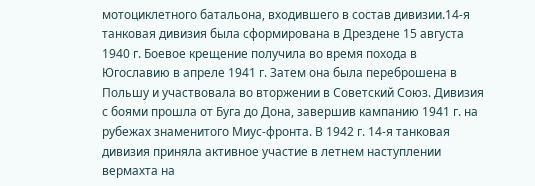мотоциклетного батальона, входившего в состав дивизии.14-я танковая дивизия была сформирована в Дрездене 15 августа 1940 г. Боевое крещение получила во время похода в Югославию в апреле 1941 г. Затем она была переброшена в Польшу и участвовала во вторжении в Советский Союз. Дивизия с боями прошла от Буга до Дона, завершив кампанию 1941 г. на рубежах знаменитого Миус-фронта. В 1942 г. 14-я танковая дивизия приняла активное участие в летнем наступлении вермахта на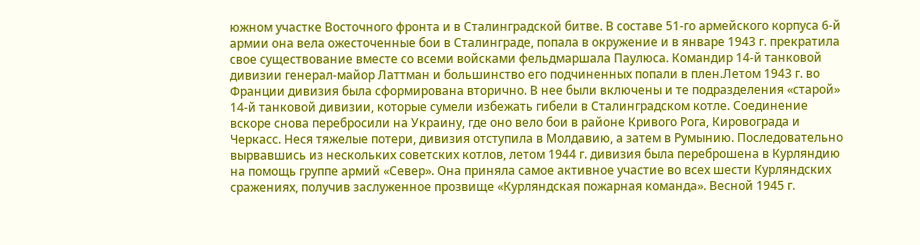южном участке Восточного фронта и в Сталинградской битве. В составе 51-го армейского корпуса 6-й армии она вела ожесточенные бои в Сталинграде, попала в окружение и в январе 1943 г. прекратила свое существование вместе со всеми войсками фельдмаршала Паулюса. Командир 14-й танковой дивизии генерал-майор Латтман и большинство его подчиненных попали в плен.Летом 1943 г. во Франции дивизия была сформирована вторично. В нее были включены и те подразделения «старой» 14-й танковой дивизии, которые сумели избежать гибели в Сталинградском котле. Соединение вскоре снова перебросили на Украину, где оно вело бои в районе Кривого Рога, Кировограда и Черкасс. Неся тяжелые потери, дивизия отступила в Молдавию, а затем в Румынию. Последовательно вырвавшись из нескольких советских котлов, летом 1944 г. дивизия была переброшена в Курляндию на помощь группе армий «Север». Она приняла самое активное участие во всех шести Курляндских сражениях, получив заслуженное прозвище «Курляндская пожарная команда». Весной 1945 г.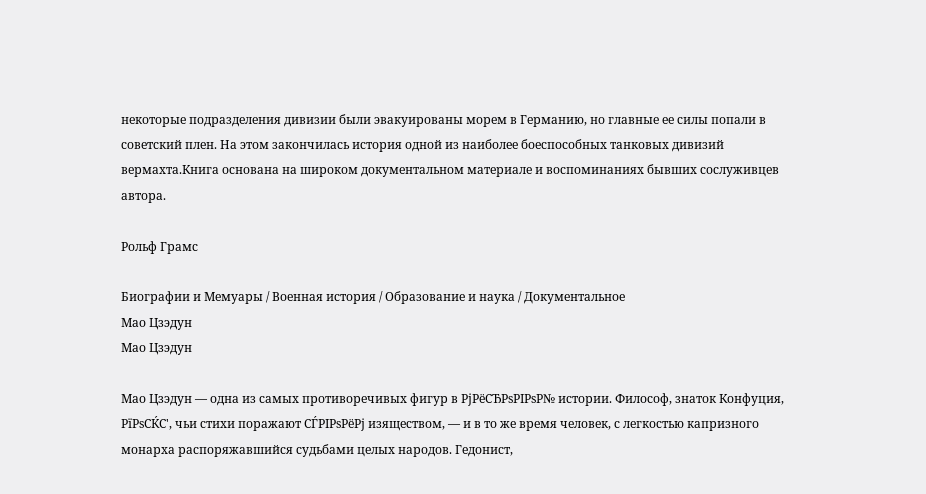некоторые подразделения дивизии были эвакуированы морем в Германию, но главные ее силы попали в советский плен. На этом закончилась история одной из наиболее боеспособных танковых дивизий вермахта.Книга основана на широком документальном материале и воспоминаниях бывших сослуживцев автора.

Рольф Грамс

Биографии и Мемуары / Военная история / Образование и наука / Документальное
Мао Цзэдун
Мао Цзэдун

Мао Цзэдун — одна из самых противоречивых фигур в РјРёСЂРѕРІРѕР№ истории. Философ, знаток Конфуция, РїРѕСЌС', чьи стихи поражают СЃРІРѕРёРј изяществом, — и в то же время человек, с легкостью капризного монарха распоряжавшийся судьбами целых народов. Гедонист,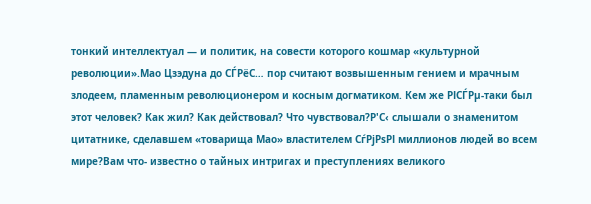тонкий интеллектуал — и политик, на совести которого кошмар «культурной революции».Мао Цзэдуна до СЃРёС… пор считают возвышенным гением и мрачным злодеем, пламенным революционером и косным догматиком. Кем же РІСЃРµ-таки был этот человек? Как жил? Как действовал? Что чувствовал?Р'С‹ слышали о знаменитом цитатнике, сделавшем «товарища Мао» властителем СѓРјРѕРІ миллионов людей во всем мире?Вам что- известно о тайных интригах и преступлениях великого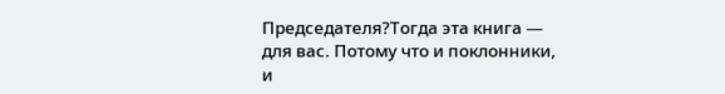Председателя?Тогда эта книга — для вас. Потому что и поклонники, и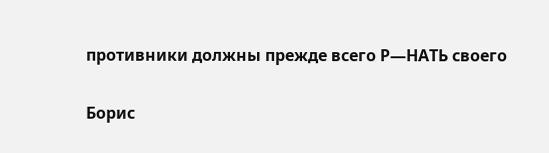противники должны прежде всего Р—НАТЬ своего

Борис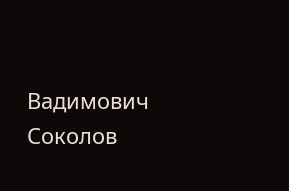Вадимович Соколов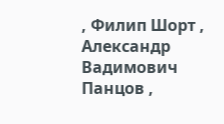, Филип Шорт , Александр Вадимович Панцов ,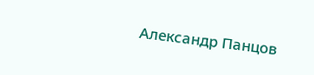Александр Панцов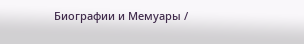Биографии и Мемуары /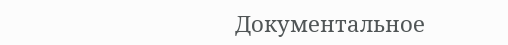Документальное